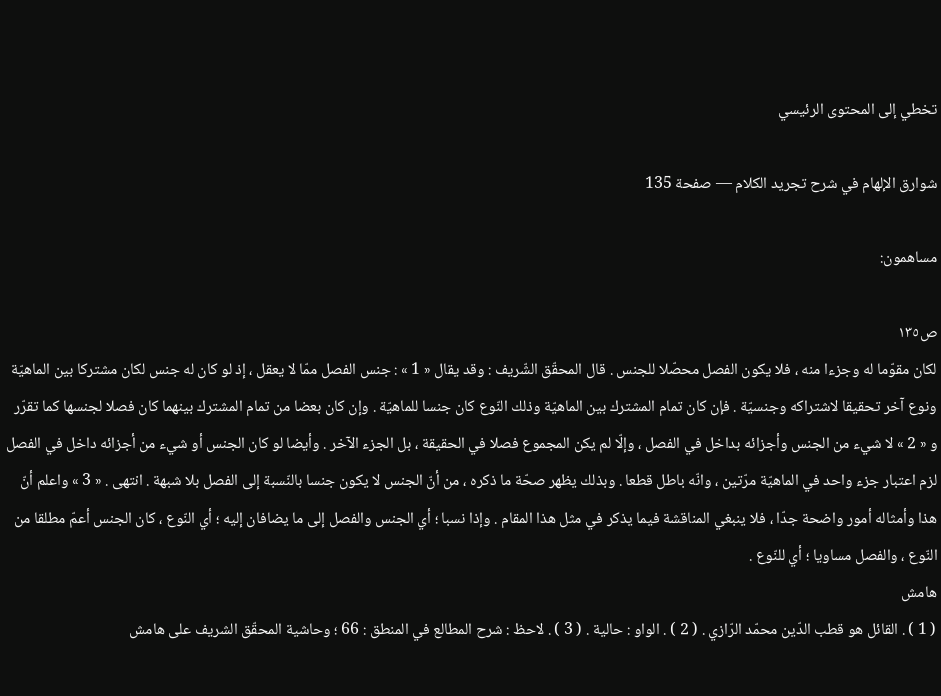تخطي إلى المحتوى الرئيسي

شوارق الإلهام في شرح تجريد الكلام — صفحة 135

مساهمون:

ص١٣٥
لكان مقوّما له وجزءا منه ، فلا يكون الفصل محصّلا للجنس . قال المحقّق الشّريف : وقد يقال « 1 » : جنس الفصل ممّا لا يعقل ، إذ لو كان له جنس لكان مشتركا بين الماهيّة ونوع آخر تحقيقا لاشتراكه وجنسيّة . فإن كان تمام المشترك بين الماهيّة وذلك النّوع كان جنسا للماهيّة . وإن كان بعضا من تمام المشترك بينهما كان فصلا لجنسها كما تقرّر و « 2 » لا شيء من الجنس وأجزائه بداخل في الفصل ، وإلّا لم يكن المجموع فصلا في الحقيقة ، بل الجزء الآخر . وأيضا لو كان الجنس أو شيء من أجزائه داخل في الفصل لزم اعتبار جزء واحد في الماهيّة مرّتين ، وانّه باطل قطعا . وبذلك يظهر صحّة ما ذكره ، من أنّ الجنس لا يكون جنسا بالنّسبة إلى الفصل بلا شبهة . انتهى . « 3 » واعلم أنّ هذا وأمثاله أمور واضحة جدّا ، فلا ينبغي المناقشة فيما يذكر في مثل هذا المقام . وإذا نسبا ؛ أي الجنس والفصل إلى ما يضافان إليه ؛ أي النّوع ، كان الجنس أعمّ مطلقا من النّوع ، والفصل مساويا ؛ أي للنّوع .
هامش
( 1 ) . القائل هو قطب الدّين محمّد الرّازي . ( 2 ) . الواو : حالية . ( 3 ) . لاحظ : شرح المطالع في المنطق : 66 ؛ وحاشية المحقّق الشريف على هامش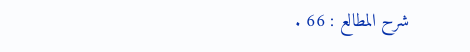شرح المطالع : 66 .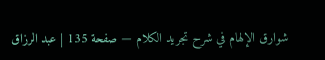شوارق الإلهام في شرح تجريد الكلام — صفحة 135 | عبد الرزاق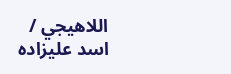اللاهيجي / اسد عليزاده